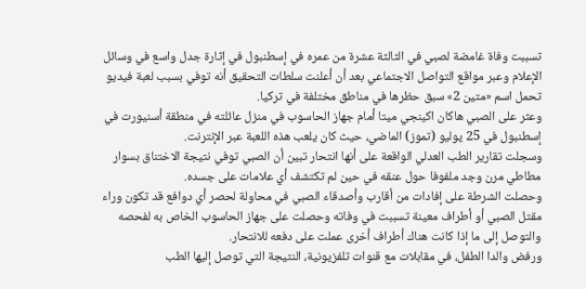تسببت وفاة غامضة لصبي في الثالثة عشرة من عمره في إسطنبول في إثارة جدل واسع في وسائل الإعلام وعبر مواقع التواصل الاجتماعي بعد أن أعلنت سلطات التحقيق أنه توفي بسبب لعبة فيديو تحمل اسم «متين 2» سبق حظرها في مناطق مختلفة في تركيا.
وعثر على الصبي هاكان اكينجي ميتا أمام جهاز الحاسوب في منزل عائلته في منطقة أسنيورت في إسطنبول في 25 يوليو (تموز) الماضي، حيث كان يلعب هذه اللعبة عبر الإنترنت.
وسجلت تقارير الطب العدلي الواقعة على أنها انتحار تبين أن الصبي توفي نتيجة الاختناق بسوار مطاطي مرن وجد ملفوفا حول عنقه في حين لم تكتشف أي علامات على جسده.
وحصلت الشرطة على إفادات من أقارب وأصدقاء الصبي في محاولة لحصر أي دوافع قد تكون وراء مقتل الصبي أو أطراف معينة تسببت في وفاته وحصلت على جهاز الحاسوب الخاص به لفحصه والتوصل إلى ما إذا كانت هناك أطراف أخرى عملت على دفعه للانتحار.
ورفض والدا الطفل، في مقابلات مع قنوات تلفزيونية، النتيجة التي توصل إليها الطب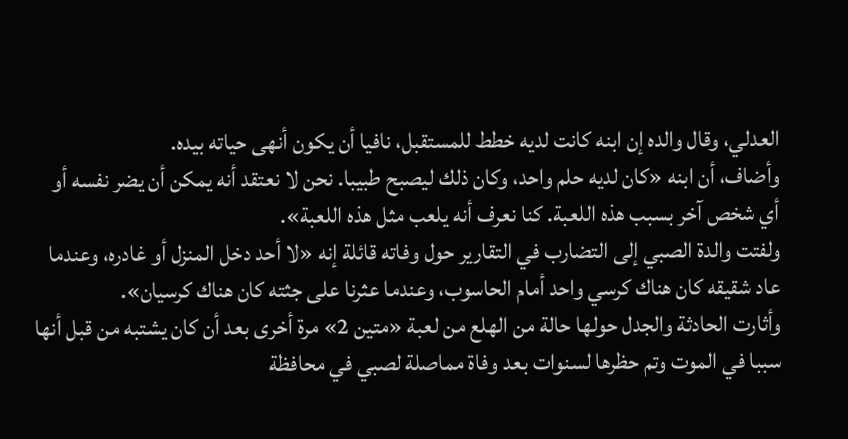العدلي، وقال والده إن ابنه كانت لديه خطط للمستقبل، نافيا أن يكون أنهى حياته بيده.
وأضاف، أن ابنه «كان لديه حلم واحد، وكان ذلك ليصبح طبيبا. نحن لا نعتقد أنه يمكن أن يضر نفسه أو أي شخص آخر بسبب هذه اللعبة. كنا نعرف أنه يلعب مثل هذه اللعبة».
ولفتت والدة الصبي إلى التضارب في التقارير حول وفاته قائلة إنه «لا أحد دخل المنزل أو غادره، وعندما عاد شقيقه كان هناك كرسي واحد أمام الحاسوب، وعندما عثرنا على جثته كان هناك كرسيان».
وأثارت الحادثة والجدل حولها حالة من الهلع من لعبة «متين 2» مرة أخرى بعد أن كان يشتبه من قبل أنها سببا في الموت وتم حظرها لسنوات بعد وفاة مماصلة لصبي في محافظة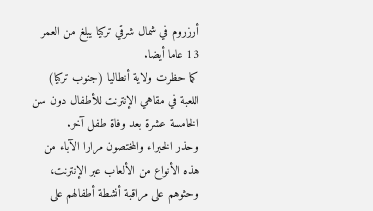أرزروم في شمال شرقي تركيا يبلغ من العمر 13 عاما أيضا.
كما حظرت ولاية أنطاليا (جنوب تركيا) اللعبة في مقاهي الإنترنت للأطفال دون سن الخامسة عشرة بعد وفاة طفل آخر.
وحذر الخبراء والمختصون مرارا الآباء من هذه الأنواع من الألعاب عبر الإنترنت، وحثوهم على مراقبة أنشطة أطفالهم على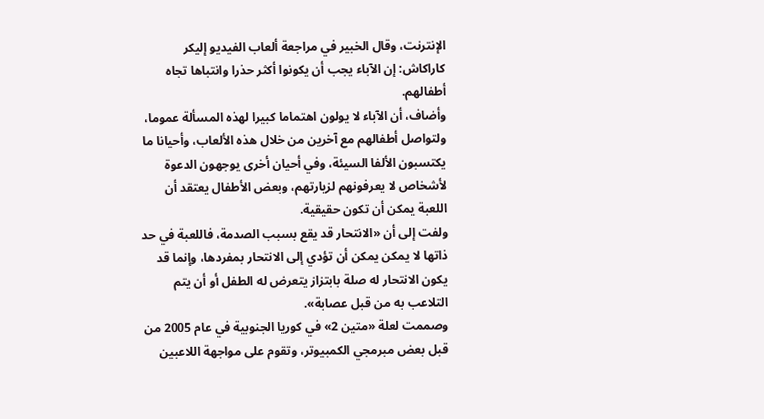الإنترنت، وقال الخبير في مراجعة ألعاب الفيديو إليكر كاراكاش: إن الآباء يجب أن يكونوا أكثر حذرا وانتباها تجاه أطفالهم.
وأضاف، أن الآباء لا يولون اهتماما كبيرا لهذه المسألة عموما، ولتواصل أطفالهم مع آخرين من خلال هذه الألعاب، وأحيانا ما يكتسبون الألفا السيئة، وفي أحيان أخرى يوجهون الدعوة لأشخاص لا يعرفونهم لزيارتهم، وبعض الأطفال يعتقد أن اللعبة يمكن أن تكون حقيقية.
ولفت إلى أن «الانتحار قد يقع بسبب الصدمة، فاللعبة في حد ذاتها لا يمكن يمكن أن تؤدي إلى الانتحار بمفردها، وإنما قد يكون الانتحار له صلة بابتزاز يتعرض له الطفل أو أن يتم التلاعب به من قبل عصابة».
وصممت لعلة «متين 2» في كوريا الجنوبية في عام 2005 من قبل بعض مبرمجي الكمبيوتر، وتقوم على مواجهة اللاعبين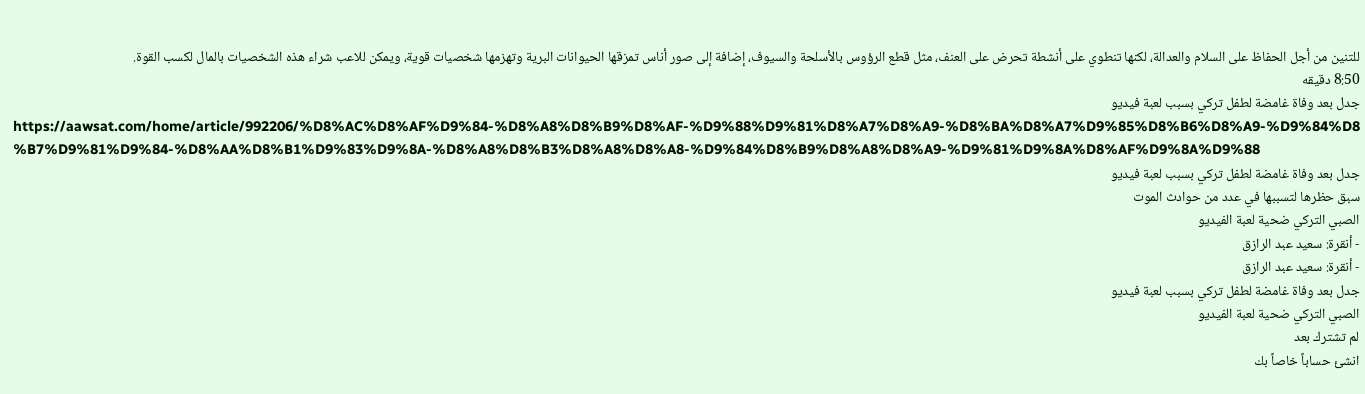للتنين من أجل الحفاظ على السلام والعدالة، لكنها تنطوي على أنشطة تحرض على العنف، مثل قطع الرؤوس بالأسلحة والسيوف، إضافة إلى صور أناس تمزقها الحيوانات البرية وتهزمها شخصيات قوية، ويمكن للاعب شراء هذه الشخصيات بالمال لكسب القوة.
8:50 دقيقه
جدل بعد وفاة غامضة لطفل تركي بسبب لعبة فيديو
https://aawsat.com/home/article/992206/%D8%AC%D8%AF%D9%84-%D8%A8%D8%B9%D8%AF-%D9%88%D9%81%D8%A7%D8%A9-%D8%BA%D8%A7%D9%85%D8%B6%D8%A9-%D9%84%D8%B7%D9%81%D9%84-%D8%AA%D8%B1%D9%83%D9%8A-%D8%A8%D8%B3%D8%A8%D8%A8-%D9%84%D8%B9%D8%A8%D8%A9-%D9%81%D9%8A%D8%AF%D9%8A%D9%88
جدل بعد وفاة غامضة لطفل تركي بسبب لعبة فيديو
سبق حظرها لتسببها في عدد من حوادث الموت
الصبي التركي ضحية لعبة الفيديو
- أنقرة: سعيد عبد الرازق
- أنقرة: سعيد عبد الرازق
جدل بعد وفاة غامضة لطفل تركي بسبب لعبة فيديو
الصبي التركي ضحية لعبة الفيديو
لم تشترك بعد
انشئ حساباً خاصاً بك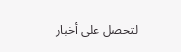لتحصل على أخبار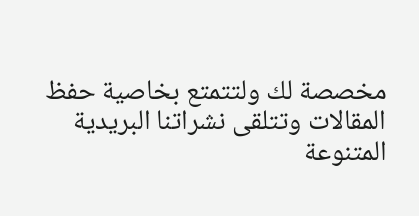مخصصة لك ولتتمتع بخاصية حفظ المقالات وتتلقى نشراتنا البريدية المتنوعة